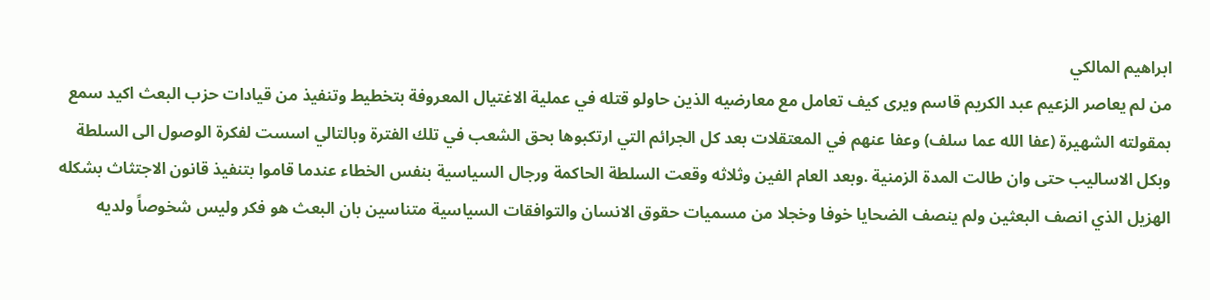ابراهيم المالكي
من لم يعاصر الزعيم عبد الكريم قاسم ويرى كيف تعامل مع معارضيه الذين حاولو قتله في عملية الاغتيال المعروفة بتخطيط وتنفيذ من قيادات حزب البعث اكيد سمع بمقولته الشهيرة (عفا الله عما سلف) وعفا عنهم في المعتقلات بعد كل الجرائم التي ارتكبوها بحق الشعب في تلك الفترة وبالتالي اسست لفكرة الوصول الى السلطة وبكل الاساليب حتى وان طالت المدة الزمنية .وبعد العام الفين وثلاثه وقعت السلطة الحاكمة ورجال السياسية بنفس الخطاء عندما قاموا بتنفيذ قانون الاجتثاث بشكله الهزيل الذي انصف البعثين ولم ينصف الضحايا خوفا وخجلا من مسميات حقوق الانسان والتوافقات السياسية متناسين بان البعث هو فكر وليس شخوصاً ولديه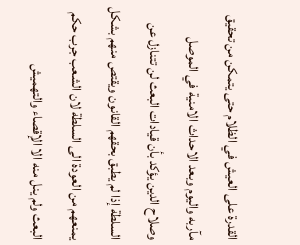القدرة على العيش في الظلام حتى يتمكن من تحقيق مآربه واليوم وبعد الاحداث الامنية في الموصل وصلاح الدين يؤكد بأن قيادات البعث لن تتنازل عن السلطة إذا لم يطبق بحقهم القانون ويقتص منهم بشكل يمنعهم من العودة الى السلطة لان الشعب جرب حكم البعث ولم ينل منه الا الإقصاء والتهميش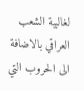لغالبية الشعب العراقي بالاضافة الى الحروب التي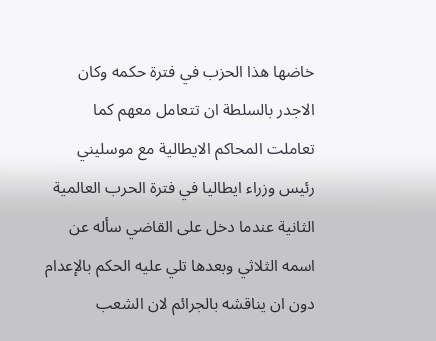خاضها هذا الحزب في فترة حكمه وكان الاجدر بالسلطة ان تتعامل معهم كما تعاملت المحاكم الايطالية مع موسليني رئيس وزراء ايطاليا في فترة الحرب العالمية الثانية عندما دخل على القاضي سأله عن اسمه الثلاثي وبعدها تلي عليه الحكم بالإعدام دون ان يناقشه بالجرائم لان الشعب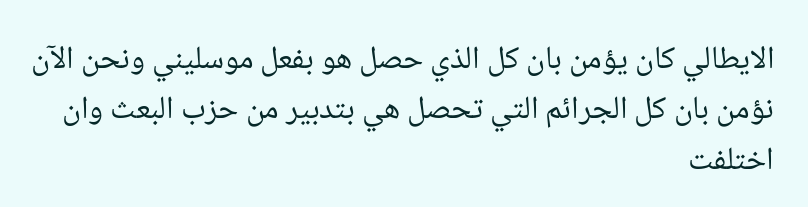الايطالي كان يؤمن بان كل الذي حصل هو بفعل موسليني ونحن الآن نؤمن بان كل الجرائم التي تحصل هي بتدبير من حزب البعث وان اختلفت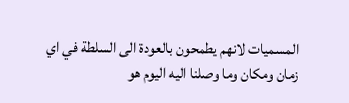المسميات لانهم يطمحون بالعودة الى السلطة في اي زمان ومكان وما وصلنا اليه اليوم هو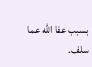بسبب عفا الله عما سلف.